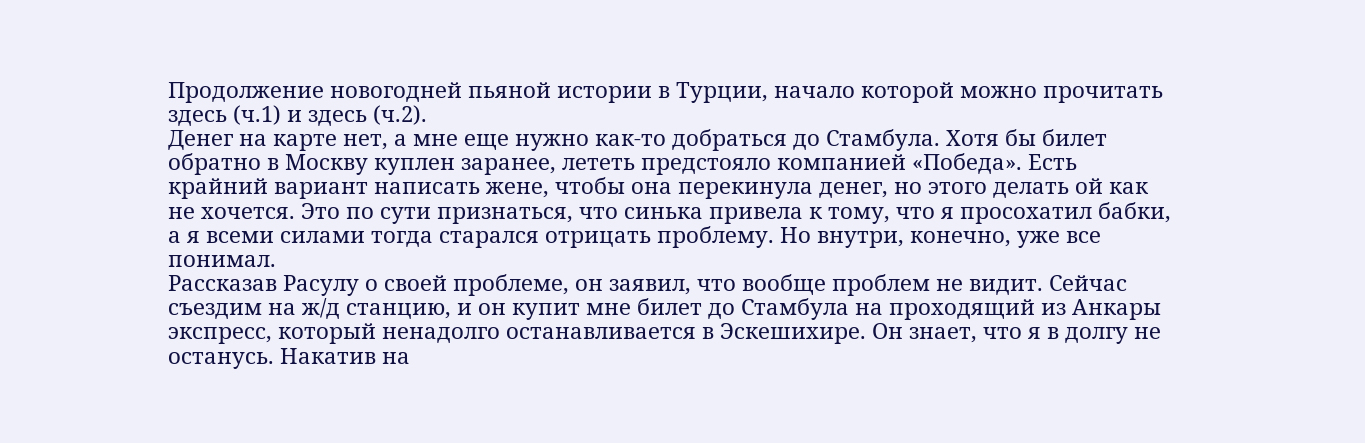Продолжение новогодней пьяной истории в Турции, начало которой можно прочитать здесь (ч.1) и здесь (ч.2).
Денег на карте нет, а мне еще нужно как-то добраться до Стамбула. Хотя бы билет обратно в Москву куплен заранее, лететь предстояло компанией «Победа». Есть крайний вариант написать жене, чтобы она перекинула денег, но этого делать ой как не хочется. Это по сути признаться, что синька привела к тому, что я просохатил бабки, а я всеми силами тогда старался отрицать проблему. Но внутри, конечно, уже все понимал.
Рассказав Расулу о своей проблеме, он заявил, что вообще проблем не видит. Сейчас съездим на ж/д станцию, и он купит мне билет до Стамбула на проходящий из Анкары экспресс, который ненадолго останавливается в Эскешихире. Он знает, что я в долгу не останусь. Накатив на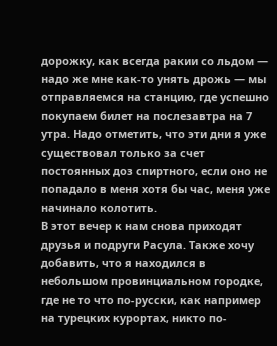дорожку, как всегда ракии со льдом — надо же мне как-то унять дрожь — мы отправляемся на станцию, где успешно покупаем билет на послезавтра на 7 утра. Надо отметить, что эти дни я уже существовал только за счет постоянных доз спиртного, если оно не попадало в меня хотя бы час, меня уже начинало колотить.
В этот вечер к нам снова приходят друзья и подруги Расула. Также хочу добавить, что я находился в небольшом провинциальном городке, где не то что по-русски, как например на турецких курортах, никто по-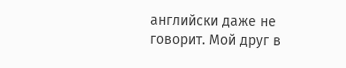английски даже не говорит. Мой друг в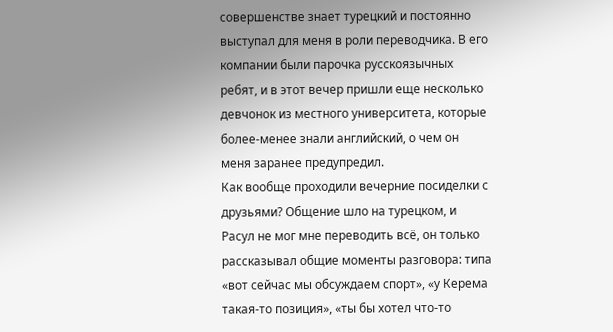совершенстве знает турецкий и постоянно выступал для меня в роли переводчика. В его компании были парочка русскоязычных ребят, и в этот вечер пришли еще несколько девчонок из местного университета, которые более-менее знали английский, о чем он меня заранее предупредил.
Как вообще проходили вечерние посиделки с друзьями? Общение шло на турецком, и Расул не мог мне переводить всё, он только рассказывал общие моменты разговора: типа «вот сейчас мы обсуждаем спорт», «у Керема такая-то позиция», «ты бы хотел что-то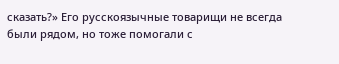сказать?» Его русскоязычные товарищи не всегда были рядом, но тоже помогали с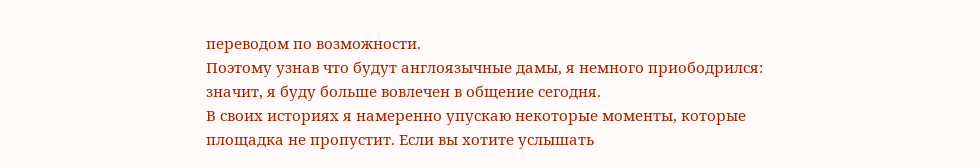переводом по возможности.
Поэтому узнав что будут англоязычные дамы, я немного приободрился: значит, я буду больше вовлечен в общение сегодня.
В своих историях я намеренно упускаю некоторые моменты, которые площадка не пропустит. Если вы хотите услышать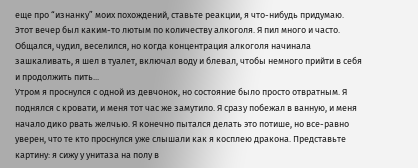еще про “изнанку” моих похождений, ставьте реакции, я что-нибудь придумаю.
Этот вечер был каким-то лютым по количеству алкоголя. Я пил много и часто. Общался, чудил, веселился, но когда концентрация алкоголя начинала зашкаливать, я шел в туалет, включал воду и блевал, чтобы немного прийти в себя и продолжить пить...
Утром я проснулся с одной из девчонок, но состояние было просто отвратным. Я поднялся с кровати, и меня тот час же замутило. Я сразу побежал в ванную, и меня начало дико рвать желчью. Я конечно пытался делать это потише, но все-равно уверен, что те кто проснулся уже слышали как я косплею дракона. Представьте картину: я сижу у унитаза на полу в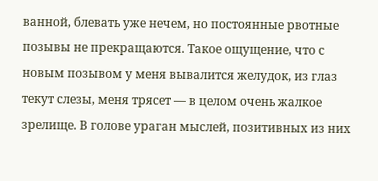ванной, блевать уже нечем, но постоянные рвотные позывы не прекращаются. Такое ощущение, что с новым позывом у меня вывалится желудок, из глаз текут слезы, меня трясет — в целом очень жалкое зрелище. В голове ураган мыслей, позитивных из них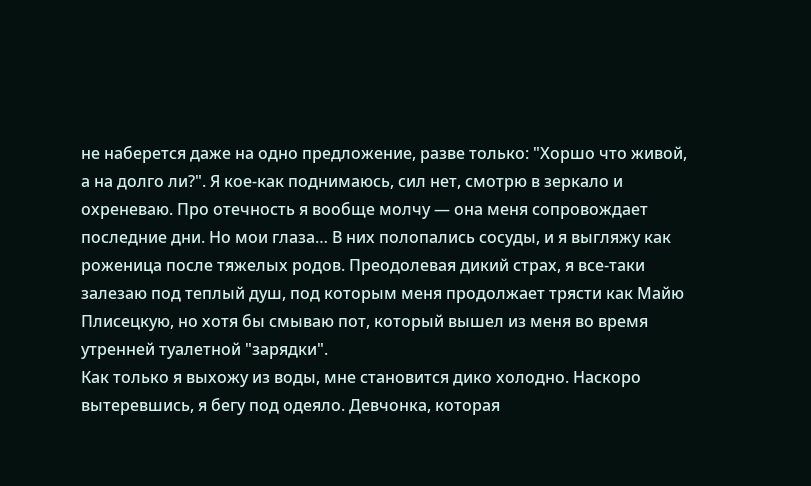не наберется даже на одно предложение, разве только: "Хоршо что живой, а на долго ли?". Я кое-как поднимаюсь, сил нет, смотрю в зеркало и охреневаю. Про отечность я вообще молчу — она меня сопровождает последние дни. Но мои глаза… В них полопались сосуды, и я выгляжу как роженица после тяжелых родов. Преодолевая дикий страх, я все-таки залезаю под теплый душ, под которым меня продолжает трясти как Майю Плисецкую, но хотя бы смываю пот, который вышел из меня во время утренней туалетной "зарядки".
Как только я выхожу из воды, мне становится дико холодно. Наскоро вытеревшись, я бегу под одеяло. Девчонка, которая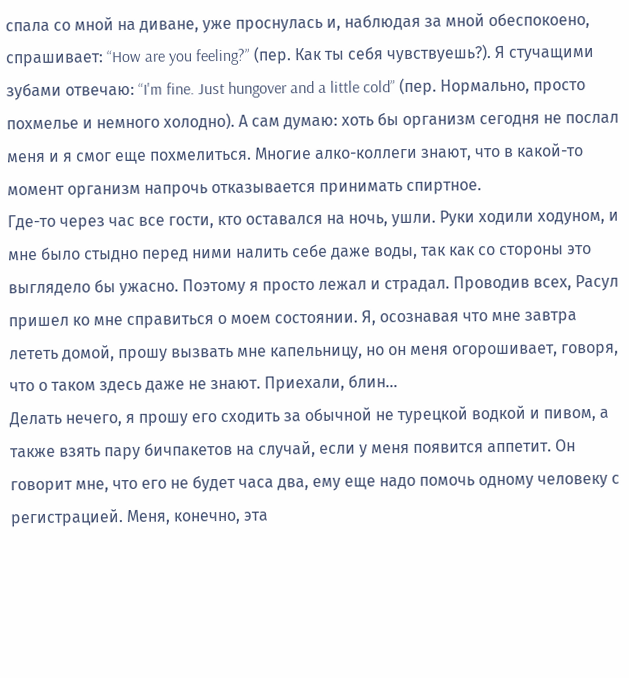спала со мной на диване, уже проснулась и, наблюдая за мной обеспокоено, спрашивает: “How are you feeling?” (пер. Как ты себя чувствуешь?). Я стучащими зубами отвечаю: “I'm fine. Just hungover and a little cold” (пер. Нормально, просто похмелье и немного холодно). А сам думаю: хоть бы организм сегодня не послал меня и я смог еще похмелиться. Многие алко-коллеги знают, что в какой-то момент организм напрочь отказывается принимать спиртное.
Где-то через час все гости, кто оставался на ночь, ушли. Руки ходили ходуном, и мне было стыдно перед ними налить себе даже воды, так как со стороны это выглядело бы ужасно. Поэтому я просто лежал и страдал. Проводив всех, Расул пришел ко мне справиться о моем состоянии. Я, осознавая что мне завтра лететь домой, прошу вызвать мне капельницу, но он меня огорошивает, говоря, что о таком здесь даже не знают. Приехали, блин…
Делать нечего, я прошу его сходить за обычной не турецкой водкой и пивом, а также взять пару бичпакетов на случай, если у меня появится аппетит. Он говорит мне, что его не будет часа два, ему еще надо помочь одному человеку с регистрацией. Меня, конечно, эта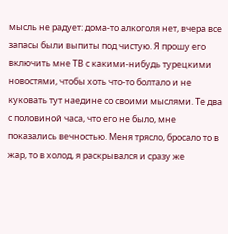мысль не радует: дома-то алкоголя нет, вчера все запасы были выпиты под чистую. Я прошу его включить мне ТВ с какими-нибудь турецкими новостями, чтобы хоть что-то болтало и не куковать тут наедине со своими мыслями. Те два с половиной часа, что его не было, мне показались вечностью. Меня трясло, бросало то в жар, то в холод, я раскрывался и сразу же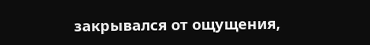закрывался от ощущения,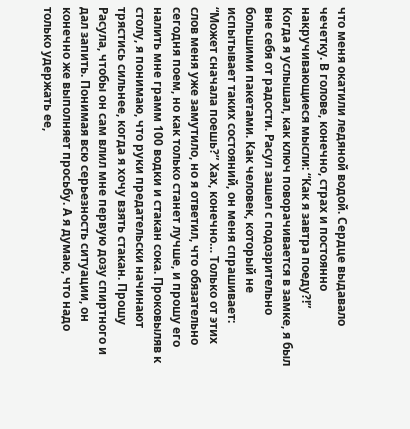что меня окатили ледяной водой. Сердце выдавало чечетку. В голове, конечно, страх и постоянно накручивающиеся мысли: “Как я завтра поеду?!”
Когда я услышал, как ключ поворачивается в замке, я был вне себя от радости. Расул зашел с подозрительно большими пакетами. Как человек, который не испытывает таких состояний, он меня спрашивает: “Может сначала поешь?” Хах, конечно… Только от этих слов меня уже замутило, но я ответил, что обязательно сегодня поем, но как только станет лучше, и прошу его налить мне грамм 100 водки и стакан сока. Проковыляв к столу, я понимаю, что руки предательски начинают трястись сильнее, когда я хочу взять стакан. Прошу Расула, чтобы он сам влил мне первую дозу спиртного и дал запить. Понимая всю серьезность ситуации, он конечно же выполняет просьбу. А я думаю, что надо только удержать ее,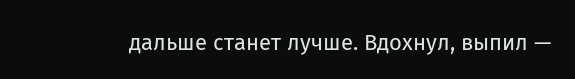дальше станет лучше. Вдохнул, выпил —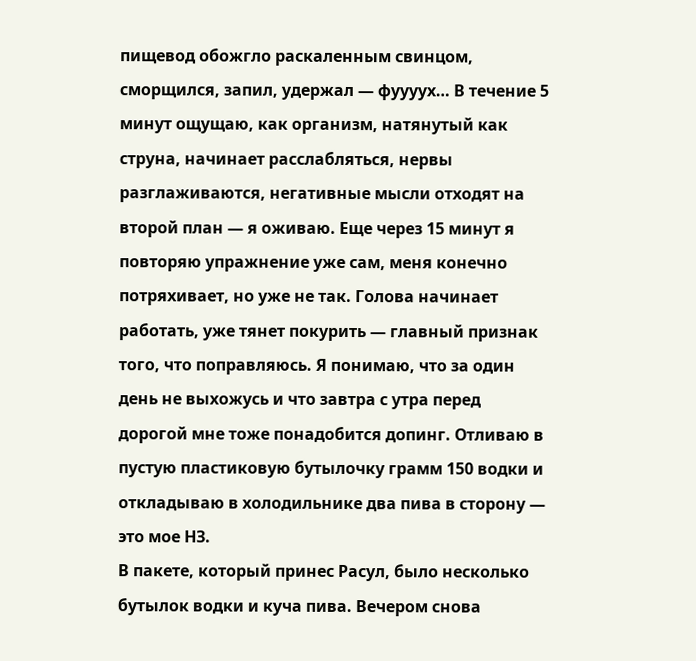пищевод обожгло раскаленным свинцом, сморщился, запил, удержал — фуууух… В течение 5 минут ощущаю, как организм, натянутый как струна, начинает расслабляться, нервы разглаживаются, негативные мысли отходят на второй план — я оживаю. Еще через 15 минут я повторяю упражнение уже сам, меня конечно потряхивает, но уже не так. Голова начинает работать, уже тянет покурить — главный признак того, что поправляюсь. Я понимаю, что за один день не выхожусь и что завтра с утра перед дорогой мне тоже понадобится допинг. Отливаю в пустую пластиковую бутылочку грамм 150 водки и откладываю в холодильнике два пива в сторону — это мое НЗ.
В пакете, который принес Расул, было несколько бутылок водки и куча пива. Вечером снова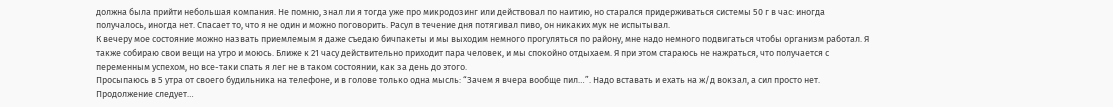должна была прийти небольшая компания. Не помню, знал ли я тогда уже про микродозинг или действовал по наитию, но старался придерживаться системы 50 г в час: иногда получалось, иногда нет. Спасает то, что я не один и можно поговорить. Расул в течение дня потягивал пиво, он никаких мук не испытывал.
К вечеру мое состояние можно назвать приемлемым я даже съедаю бичпакеты и мы выходим немного прогуляться по району, мне надо немного подвигаться чтобы организм работал. Я также собираю свои вещи на утро и моюсь. Ближе к 21 часу действительно приходит пара человек, и мы спокойно отдыхаем. Я при этом стараюсь не нажраться, что получается с переменным успехом, но все-таки спать я лег не в таком состоянии, как за день до этого.
Просыпаюсь в 5 утра от своего будильника на телефоне, и в голове только одна мысль: “Зачем я вчера вообще пил…”. Надо вставать и ехать на ж/д вокзал, а сил просто нет.
Продолжение следует…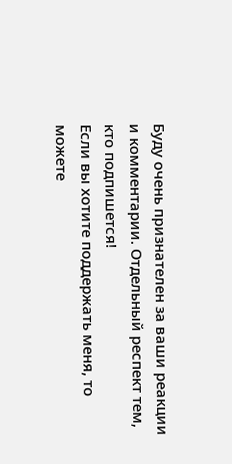Буду очень признателен за ваши реакции и комментарии. Отдельный респект тем, кто подпишется!
Если вы хотите поддержать меня, то можете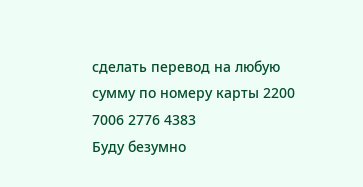сделать перевод на любую сумму по номеру карты 2200 7006 2776 4383
Буду безумно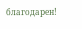благодарен!